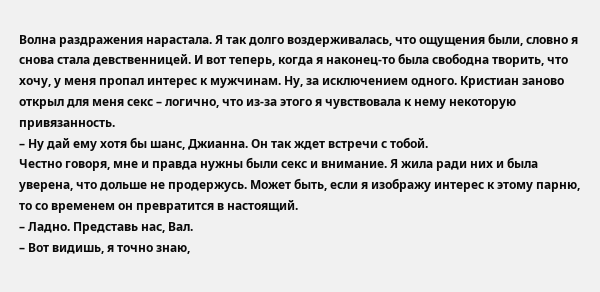Волна раздражения нарастала. Я так долго воздерживалась, что ощущения были, словно я снова стала девственницей. И вот теперь, когда я наконец-то была свободна творить, что хочу, у меня пропал интерес к мужчинам. Ну, за исключением одного. Кристиан заново открыл для меня секс – логично, что из-за этого я чувствовала к нему некоторую привязанность.
– Ну дай ему хотя бы шанс, Джианна. Он так ждет встречи с тобой.
Честно говоря, мне и правда нужны были секс и внимание. Я жила ради них и была уверена, что дольше не продержусь. Может быть, если я изображу интерес к этому парню, то со временем он превратится в настоящий.
– Ладно. Представь нас, Вал.
– Вот видишь, я точно знаю,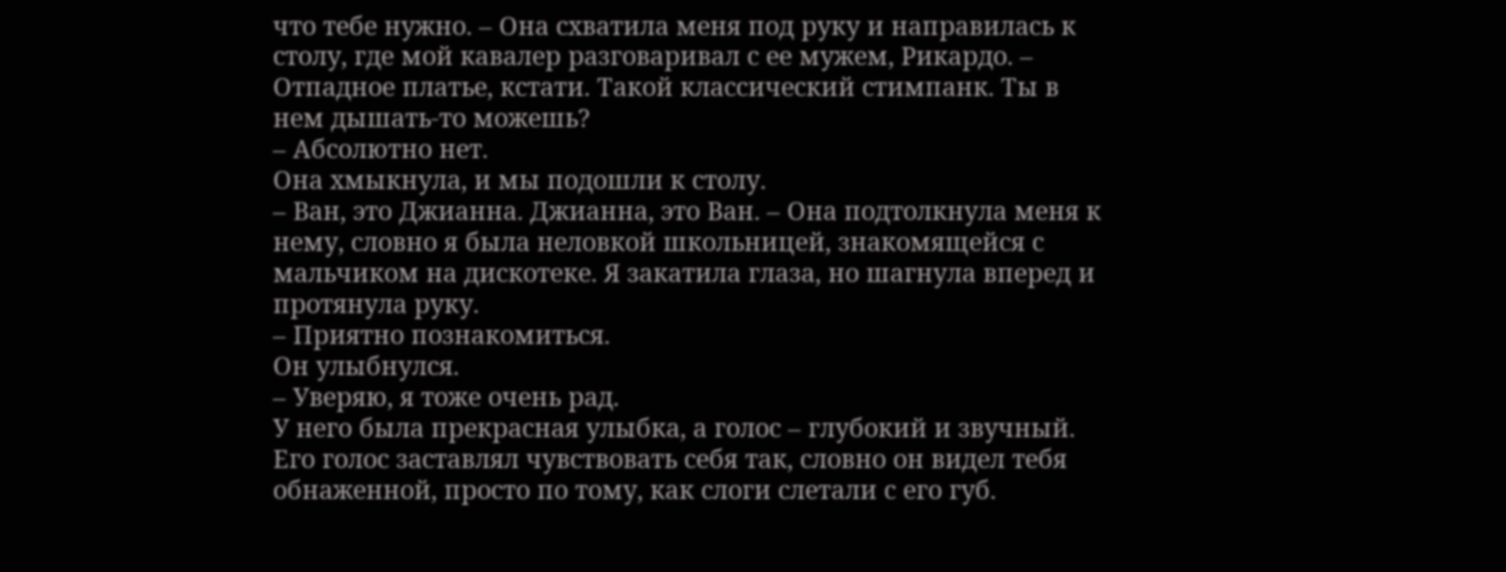что тебе нужно. – Она схватила меня под руку и направилась к столу, где мой кавалер разговаривал с ее мужем, Рикардо. – Отпадное платье, кстати. Такой классический стимпанк. Ты в нем дышать-то можешь?
– Абсолютно нет.
Она хмыкнула, и мы подошли к столу.
– Ван, это Джианна. Джианна, это Ван. – Она подтолкнула меня к нему, словно я была неловкой школьницей, знакомящейся с мальчиком на дискотеке. Я закатила глаза, но шагнула вперед и протянула руку.
– Приятно познакомиться.
Он улыбнулся.
– Уверяю, я тоже очень рад.
У него была прекрасная улыбка, а голос – глубокий и звучный. Его голос заставлял чувствовать себя так, словно он видел тебя обнаженной, просто по тому, как слоги слетали с его губ.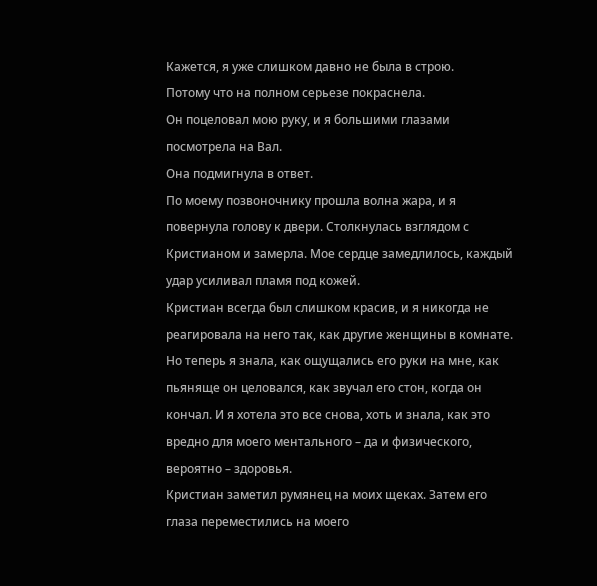Кажется, я уже слишком давно не была в строю.
Потому что на полном серьезе покраснела.
Он поцеловал мою руку, и я большими глазами посмотрела на Вал.
Она подмигнула в ответ.
По моему позвоночнику прошла волна жара, и я повернула голову к двери. Столкнулась взглядом с Кристианом и замерла. Мое сердце замедлилось, каждый удар усиливал пламя под кожей.
Кристиан всегда был слишком красив, и я никогда не реагировала на него так, как другие женщины в комнате. Но теперь я знала, как ощущались его руки на мне, как пьяняще он целовался, как звучал его стон, когда он кончал. И я хотела это все снова, хоть и знала, как это вредно для моего ментального – да и физического, вероятно – здоровья.
Кристиан заметил румянец на моих щеках. Затем его глаза переместились на моего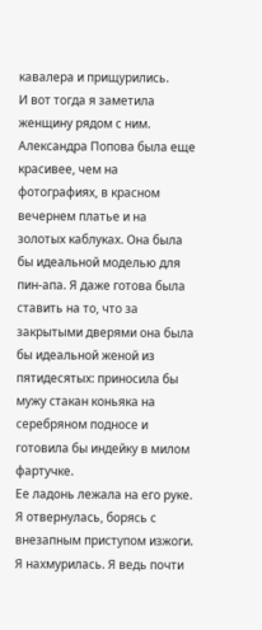кавалера и прищурились.
И вот тогда я заметила женщину рядом с ним. Александра Попова была еще красивее, чем на фотографиях, в красном вечернем платье и на золотых каблуках. Она была бы идеальной моделью для пин-апа. Я даже готова была ставить на то, что за закрытыми дверями она была бы идеальной женой из пятидесятых: приносила бы мужу стакан коньяка на серебряном подносе и готовила бы индейку в милом фартучке.
Ее ладонь лежала на его руке.
Я отвернулась, борясь с внезапным приступом изжоги. Я нахмурилась. Я ведь почти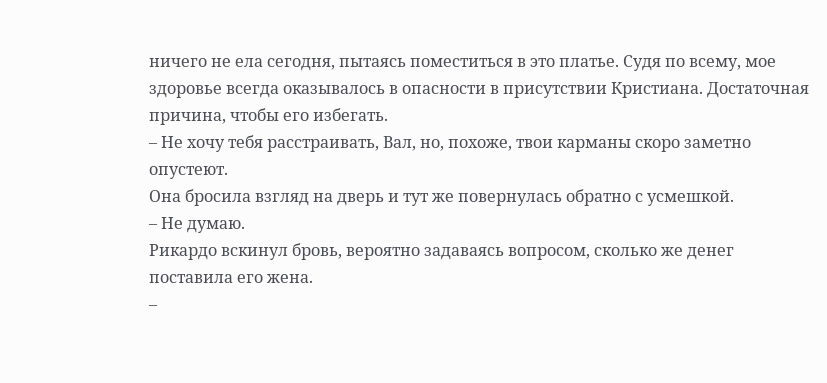ничего не ела сегодня, пытаясь поместиться в это платье. Судя по всему, мое здоровье всегда оказывалось в опасности в присутствии Кристиана. Достаточная причина, чтобы его избегать.
– Не хочу тебя расстраивать, Вал, но, похоже, твои карманы скоро заметно опустеют.
Она бросила взгляд на дверь и тут же повернулась обратно с усмешкой.
– Не думаю.
Рикардо вскинул бровь, вероятно задаваясь вопросом, сколько же денег поставила его жена.
–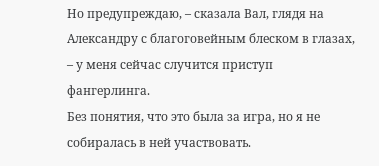Но предупреждаю, – сказала Вал, глядя на Александру с благоговейным блеском в глазах, – у меня сейчас случится приступ фангерлинга.
Без понятия, что это была за игра, но я не собиралась в ней участвовать.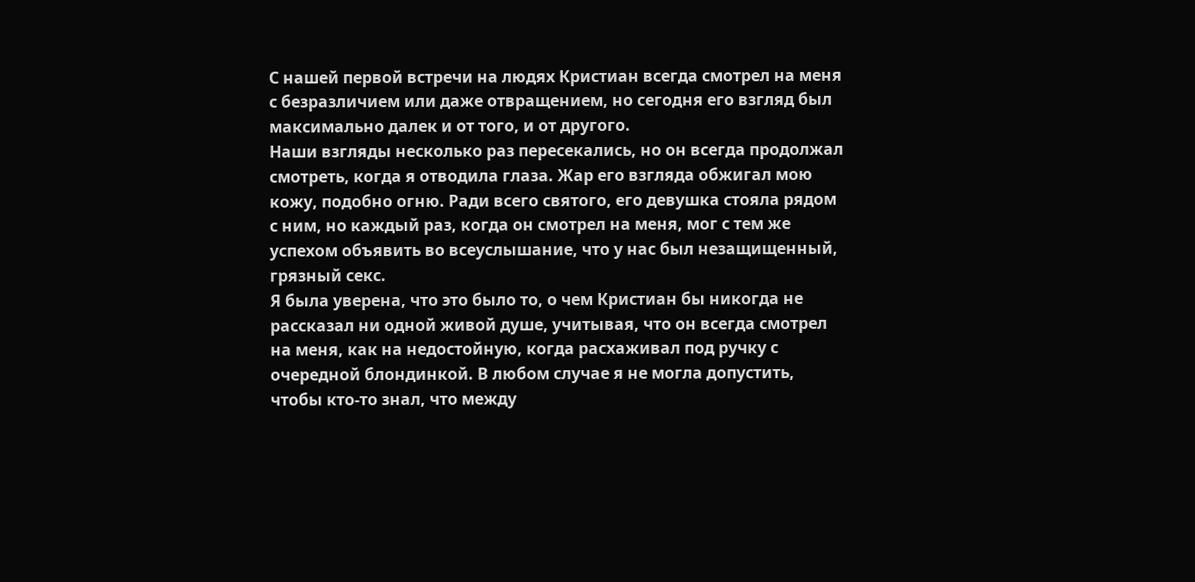С нашей первой встречи на людях Кристиан всегда смотрел на меня с безразличием или даже отвращением, но сегодня его взгляд был максимально далек и от того, и от другого.
Наши взгляды несколько раз пересекались, но он всегда продолжал смотреть, когда я отводила глаза. Жар его взгляда обжигал мою кожу, подобно огню. Ради всего святого, его девушка стояла рядом с ним, но каждый раз, когда он смотрел на меня, мог с тем же успехом объявить во всеуслышание, что у нас был незащищенный, грязный секс.
Я была уверена, что это было то, о чем Кристиан бы никогда не рассказал ни одной живой душе, учитывая, что он всегда смотрел на меня, как на недостойную, когда расхаживал под ручку с очередной блондинкой. В любом случае я не могла допустить, чтобы кто-то знал, что между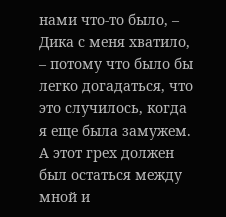нами что-то было, – Дика с меня хватило, – потому что было бы легко догадаться, что это случилось, когда я еще была замужем. А этот грех должен был остаться между мной и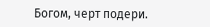Богом, черт подери.